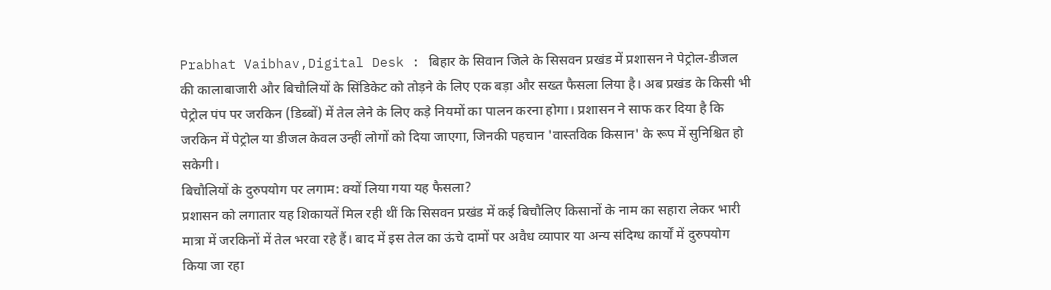Prabhat Vaibhav,Digital Desk : बिहार के सिवान जिले के सिसवन प्रखंड में प्रशासन ने पेट्रोल-डीजल की कालाबाजारी और बिचौलियों के सिंडिकेट को तोड़ने के लिए एक बड़ा और सख्त फैसला लिया है। अब प्रखंड के किसी भी पेट्रोल पंप पर जरकिन (डिब्बों) में तेल लेने के लिए कड़े नियमों का पालन करना होगा। प्रशासन ने साफ कर दिया है कि जरकिन में पेट्रोल या डीजल केवल उन्हीं लोगों को दिया जाएगा, जिनकी पहचान 'वास्तविक किसान' के रूप में सुनिश्चित हो सकेगी।
बिचौलियों के दुरुपयोग पर लगाम: क्यों लिया गया यह फैसला?
प्रशासन को लगातार यह शिकायतें मिल रही थीं कि सिसवन प्रखंड में कई बिचौलिए किसानों के नाम का सहारा लेकर भारी मात्रा में जरकिनों में तेल भरवा रहे हैं। बाद में इस तेल का ऊंचे दामों पर अवैध व्यापार या अन्य संदिग्ध कार्यों में दुरुपयोग किया जा रहा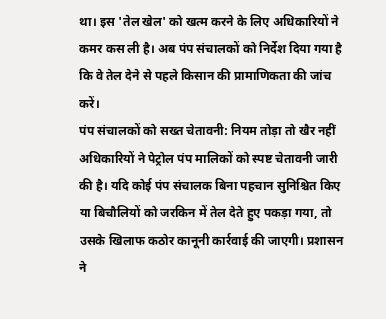था। इस 'तेल खेल' को खत्म करने के लिए अधिकारियों ने कमर कस ली है। अब पंप संचालकों को निर्देश दिया गया है कि वे तेल देने से पहले किसान की प्रामाणिकता की जांच करें।
पंप संचालकों को सख्त चेतावनी: नियम तोड़ा तो खैर नहीं
अधिकारियों ने पेट्रोल पंप मालिकों को स्पष्ट चेतावनी जारी की है। यदि कोई पंप संचालक बिना पहचान सुनिश्चित किए या बिचौलियों को जरकिन में तेल देते हुए पकड़ा गया, तो उसके खिलाफ कठोर कानूनी कार्रवाई की जाएगी। प्रशासन ने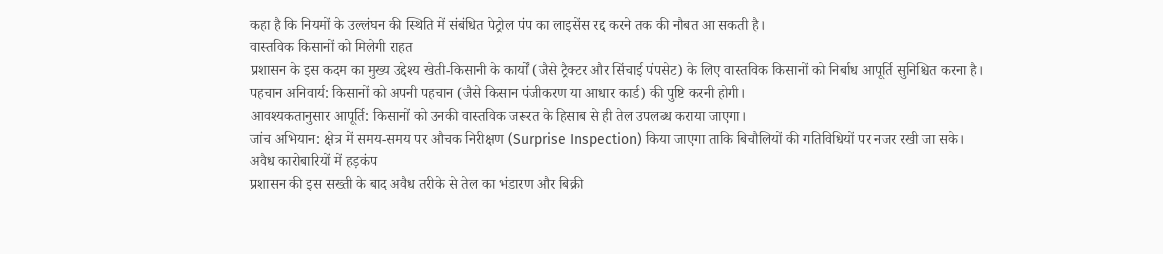कहा है कि नियमों के उल्लंघन की स्थिति में संबंधित पेट्रोल पंप का लाइसेंस रद्द करने तक की नौबत आ सकती है।
वास्तविक किसानों को मिलेगी राहत
प्रशासन के इस कदम का मुख्य उद्देश्य खेती-किसानी के कार्यों (जैसे ट्रैक्टर और सिंचाई पंपसेट) के लिए वास्तविक किसानों को निर्बाध आपूर्ति सुनिश्चित करना है।
पहचान अनिवार्य: किसानों को अपनी पहचान (जैसे किसान पंजीकरण या आधार कार्ड) की पुष्टि करनी होगी।
आवश्यकतानुसार आपूर्ति: किसानों को उनकी वास्तविक जरूरत के हिसाब से ही तेल उपलब्ध कराया जाएगा।
जांच अभियान: क्षेत्र में समय-समय पर औचक निरीक्षण (Surprise Inspection) किया जाएगा ताकि बिचौलियों की गतिविधियों पर नजर रखी जा सके।
अवैध कारोबारियों में हड़कंप
प्रशासन की इस सख्ती के बाद अवैध तरीके से तेल का भंडारण और बिक्री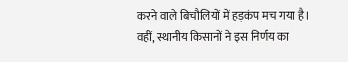करने वाले बिचौलियों में हड़कंप मच गया है। वहीं, स्थानीय किसानों ने इस निर्णय का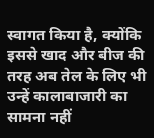स्वागत किया है, क्योंकि इससे खाद और बीज की तरह अब तेल के लिए भी उन्हें कालाबाजारी का सामना नहीं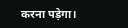करना पड़ेगा।